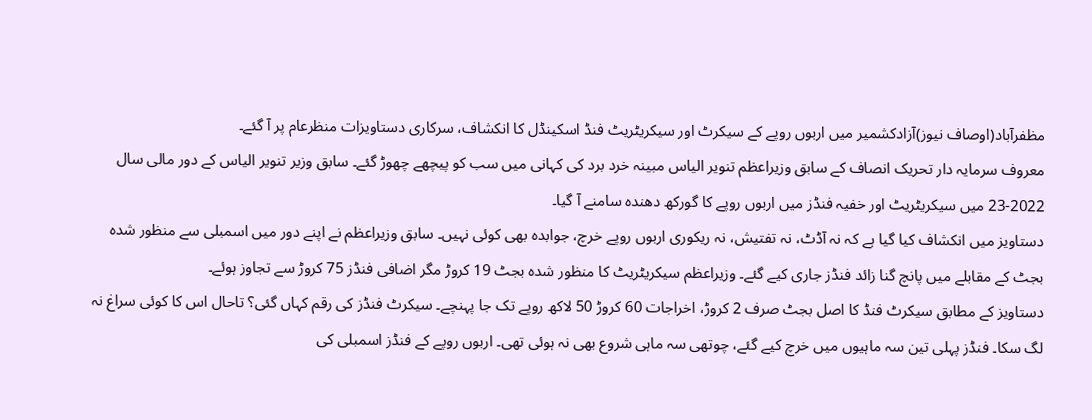مظفرآباد(اوصاف نیوز)آزادکشمیر میں اربوں روپے کے سیکرٹ اور سیکریٹریٹ فنڈ اسکینڈل کا انکشاف، سرکاری دستاویزات منظرعام پر آ گئے۔
معروف سرمایہ دار تحریک انصاف کے سابق وزیراعظم تنویر الیاس مبینہ خرد برد کی کہانی میں سب کو پیچھے چھوڑ گئے۔ سابق وزیر تنویر الیاس کے دور مالی سال 2022-23 میں سیکریٹریٹ اور خفیہ فنڈز میں اربوں روپے کا گورکھ دھندہ سامنے آ گیا۔
دستاویز میں انکشاف کیا گیا ہے کہ نہ آڈٹ، نہ تفتیش، نہ ریکوری اربوں روپے خرچ، جوابدہ بھی کوئی نہیں۔ سابق وزیراعظم نے اپنے دور میں اسمبلی سے منظور شدہ بجٹ کے مقابلے میں پانچ گنا زائد فنڈز جاری کیے گئے۔ وزیراعظم سیکریٹریٹ کا منظور شدہ بجٹ 19 کروڑ مگر اضافی فنڈز 75 کروڑ سے تجاوز ہوئے۔
دستاویز کے مطابق سیکرٹ فنڈ کا اصل بجٹ صرف 2 کروڑ، اخراجات 60 کروڑ 50 لاکھ روپے تک جا پہنچے۔ سیکرٹ فنڈز کی رقم کہاں گئی؟ تاحال اس کا کوئی سراغ نہ لگ سکا۔ فنڈز پہلی تین سہ ماہیوں میں خرچ کیے گئے، چوتھی سہ ماہی شروع بھی نہ ہوئی تھی۔ اربوں روپے کے فنڈز اسمبلی کی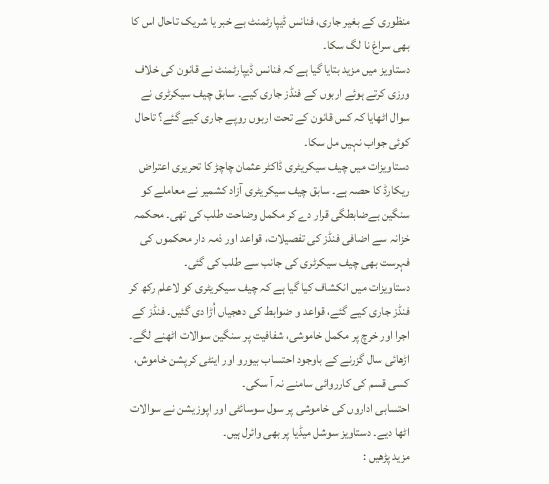منظوری کے بغیر جاری، فنانس ڈیپارٹمنٹ بے خبر یا شریک تاحال اس کا بھی سراغ نا لگ سکا۔
دستاویز میں مزید بتایا گیا ہے کہ فنانس ڈیپارٹمنٹ نے قانون کی خلاف ورزی کرتے ہوئے اربوں کے فنڈز جاری کیے۔ سابق چیف سیکرٹری نے سوال اٹھایا کہ کس قانون کے تحت اربوں روپے جاری کیے گئے؟ تاحال کوئی جواب نہیں مل سکا۔
دستاویزات میں چیف سیکریٹری ڈاکٹر عثمان چاچڑ کا تحریری اعتراض ریکارڈ کا حصہ ہے۔ سابق چیف سیکریٹری آزاد کشمیر نے معاملے کو سنگین بےضابطگی قرار دے کر مکمل وضاحت طلب کی تھی۔ محکمہ خزانہ سے اضافی فنڈز کی تفصیلات، قواعد اور ذمہ دار محکموں کی فہرست بھی چیف سیکرٹری کی جانب سے طلب کی گئی۔
دستاویزات میں انکشاف کیا گیا ہے کہ چیف سیکریٹری کو لاعلم رکھ کر فنڈز جاری کیے گئے، قواعد و ضوابط کی دھجیاں اُڑا دی گئیں۔ فنڈز کے اجرا اور خرچ پر مکمل خاموشی، شفافیت پر سنگین سوالات اٹھنے لگے۔
اڑھائی سال گزرنے کے باوجود احتساب بیورو اور اینٹی کرپشن خاموش، کسی قسم کی کارروائی سامنے نہ آ سکی۔
احتسابی اداروں کی خاموشی پر سول سوسائٹی اور اپوزیشن نے سوالات اٹھا دیے۔ دستاویز سوشل میڈیا پر بھی وائرل ہیں۔
مزید پڑھیں :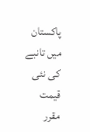پاکستان میں تانبے کی نئی قیمت مقرر